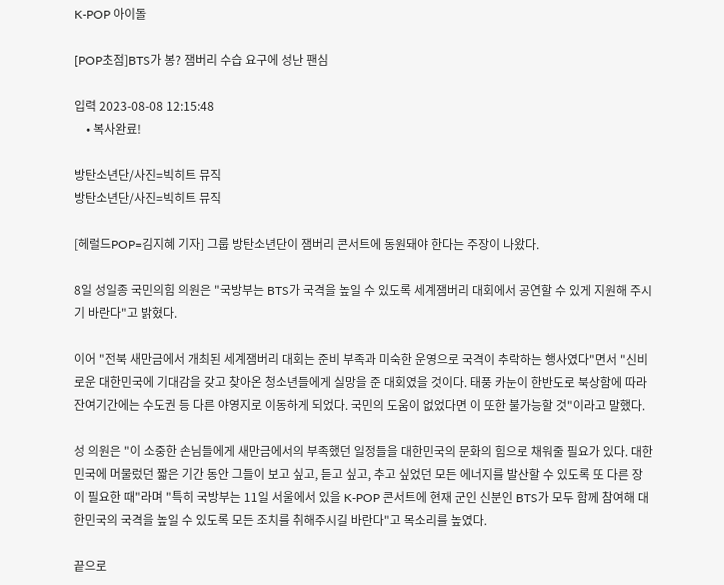K-POP 아이돌

[POP초점]BTS가 봉? 잼버리 수습 요구에 성난 팬심

입력 2023-08-08 12:15:48
    • 복사완료!

방탄소년단/사진=빅히트 뮤직
방탄소년단/사진=빅히트 뮤직

[헤럴드POP=김지혜 기자] 그룹 방탄소년단이 잼버리 콘서트에 동원돼야 한다는 주장이 나왔다.

8일 성일종 국민의힘 의원은 "국방부는 BTS가 국격을 높일 수 있도록 세계잼버리 대회에서 공연할 수 있게 지원해 주시기 바란다"고 밝혔다.

이어 "전북 새만금에서 개최된 세계잼버리 대회는 준비 부족과 미숙한 운영으로 국격이 추락하는 행사였다"면서 "신비로운 대한민국에 기대감을 갖고 찾아온 청소년들에게 실망을 준 대회였을 것이다. 태풍 카눈이 한반도로 북상함에 따라 잔여기간에는 수도권 등 다른 야영지로 이동하게 되었다. 국민의 도움이 없었다면 이 또한 불가능할 것"이라고 말했다.

성 의원은 "이 소중한 손님들에게 새만금에서의 부족했던 일정들을 대한민국의 문화의 힘으로 채워줄 필요가 있다. 대한민국에 머물렀던 짧은 기간 동안 그들이 보고 싶고, 듣고 싶고, 추고 싶었던 모든 에너지를 발산할 수 있도록 또 다른 장이 필요한 때"라며 "특히 국방부는 11일 서울에서 있을 K-POP 콘서트에 현재 군인 신분인 BTS가 모두 함께 참여해 대한민국의 국격을 높일 수 있도록 모든 조치를 취해주시길 바란다"고 목소리를 높였다.

끝으로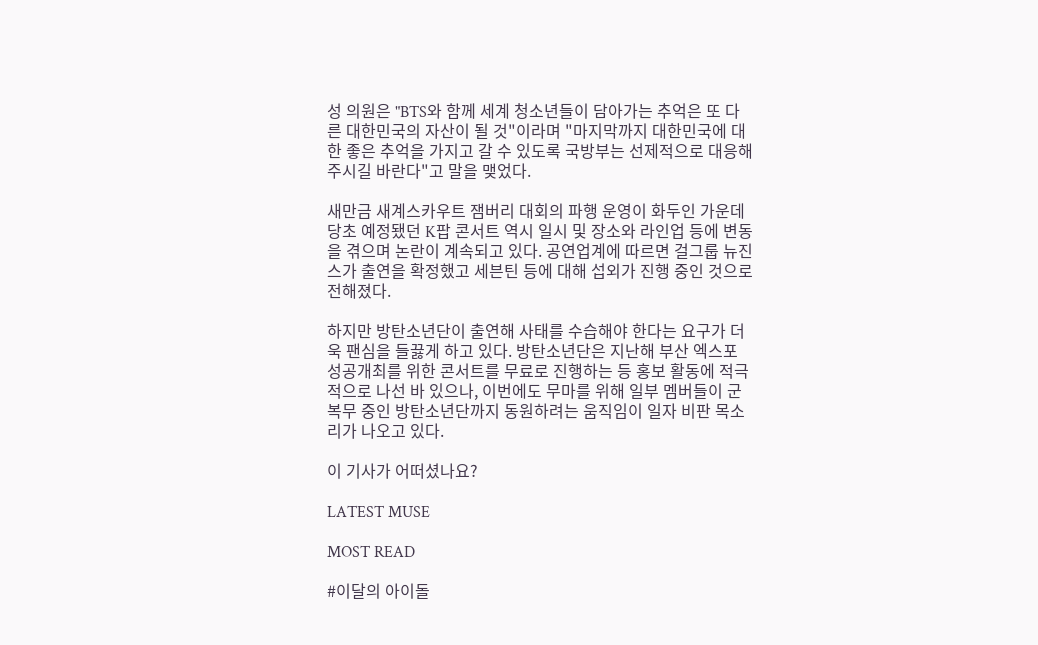성 의원은 "BTS와 함께 세계 청소년들이 담아가는 추억은 또 다른 대한민국의 자산이 될 것"이라며 "마지막까지 대한민국에 대한 좋은 추억을 가지고 갈 수 있도록 국방부는 선제적으로 대응해주시길 바란다"고 말을 맺었다.

새만금 새계스카우트 잼버리 대회의 파행 운영이 화두인 가운데 당초 예정됐던 K팝 콘서트 역시 일시 및 장소와 라인업 등에 변동을 겪으며 논란이 계속되고 있다. 공연업계에 따르면 걸그룹 뉴진스가 출연을 확정했고 세븐틴 등에 대해 섭외가 진행 중인 것으로 전해졌다.

하지만 방탄소년단이 출연해 사태를 수습해야 한다는 요구가 더욱 팬심을 들끓게 하고 있다. 방탄소년단은 지난해 부산 엑스포 성공개최를 위한 콘서트를 무료로 진행하는 등 홍보 활동에 적극적으로 나선 바 있으나, 이번에도 무마를 위해 일부 멤버들이 군복무 중인 방탄소년단까지 동원하려는 움직임이 일자 비판 목소리가 나오고 있다.

이 기사가 어떠셨나요?

LATEST MUSE

MOST READ

#이달의 아이돌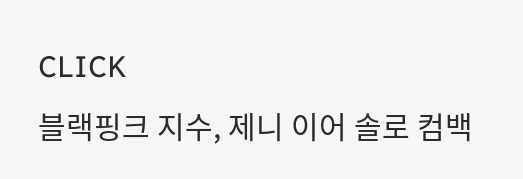CLICK
블랙핑크 지수, 제니 이어 솔로 컴백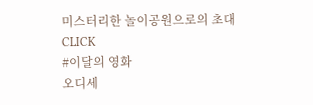미스터리한 놀이공원으로의 초대
CLICK
#이달의 영화
오디세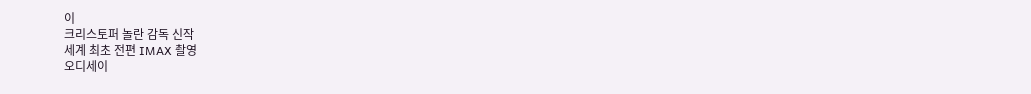이
크리스토퍼 놀란 감독 신작
세계 최초 전편 IMAX 촬영
오디세이